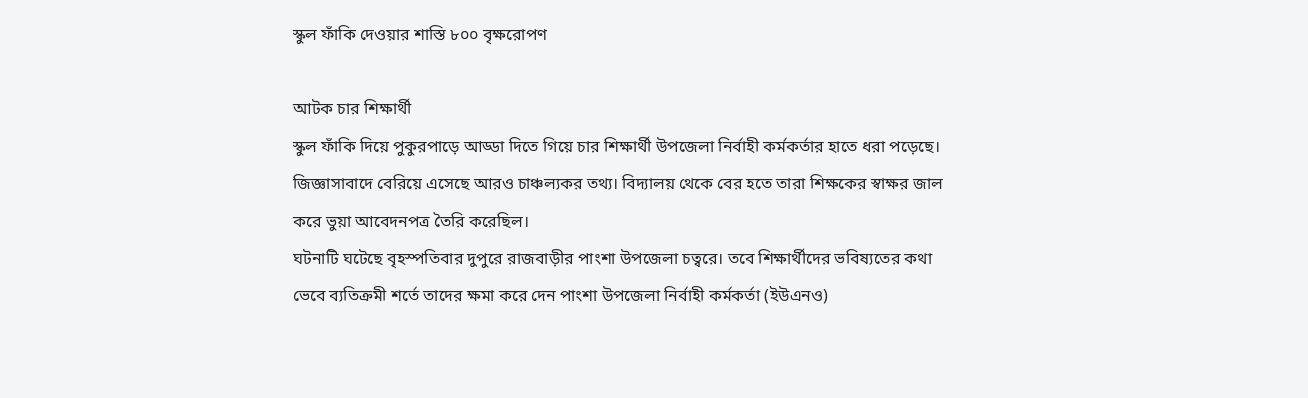স্কুল ফাঁকি দেওয়ার শাস্তি ৮০০ বৃক্ষরোপণ

আটক চার শিক্ষার্থী
স্কুল ফাঁকি দিয়ে পুকুরপাড়ে আড্ডা দিতে গিয়ে চার শিক্ষার্থী উপজেলা নির্বাহী কর্মকর্তার হাতে ধরা পড়েছে। জিজ্ঞাসাবাদে বেরিয়ে এসেছে আরও চাঞ্চল্যকর তথ্য। বিদ্যালয় থেকে বের হতে তারা শিক্ষকের স্বাক্ষর জাল করে ভুয়া আবেদনপত্র তৈরি করেছিল।
ঘটনাটি ঘটেছে বৃহস্পতিবার দুপুরে রাজবাড়ীর পাংশা উপজেলা চত্বরে। তবে শিক্ষার্থীদের ভবিষ্যতের কথা ভেবে ব্যতিক্রমী শর্তে তাদের ক্ষমা করে দেন পাংশা উপজেলা নির্বাহী কর্মকর্তা (ইউএনও)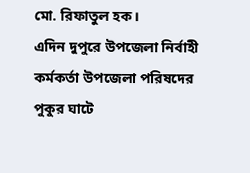মো. রিফাতুল হক।
এদিন দুপুরে উপজেলা নির্বাহী কর্মকর্তা উপজেলা পরিষদের পুকুর ঘাটে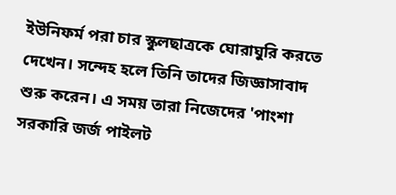ইউনিফর্ম পরা চার স্কুলছাত্রকে ঘোরাঘুরি করতে দেখেন। সন্দেহ হলে তিনি তাদের জিজ্ঞাসাবাদ শুরু করেন। এ সময় তারা নিজেদের 'পাংশা সরকারি জর্জ পাইলট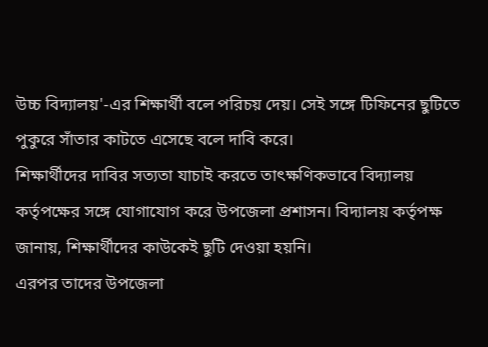উচ্চ বিদ্যালয়'-এর শিক্ষার্থী বলে পরিচয় দেয়। সেই সঙ্গে টিফিনের ছুটিতে পুকুরে সাঁতার কাটতে এসেছে বলে দাবি করে।
শিক্ষার্থীদের দাবির সত্যতা যাচাই করতে তাৎক্ষণিকভাবে বিদ্যালয় কর্তৃপক্ষের সঙ্গে যোগাযোগ করে উপজেলা প্রশাসন। বিদ্যালয় কর্তৃপক্ষ জানায়, শিক্ষার্থীদের কাউকেই ছুটি দেওয়া হয়নি।
এরপর তাদের উপজেলা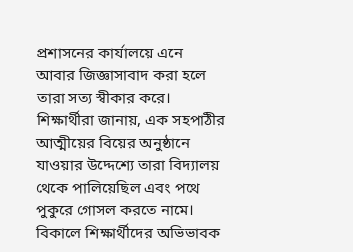প্রশাসনের কার্যালয়ে এনে আবার জিজ্ঞাসাবাদ করা হলে তারা সত্য স্বীকার করে। শিক্ষার্থীরা জানায়, এক সহপাঠীর আত্মীয়ের বিয়ের অনুষ্ঠানে যাওয়ার উদ্দেশ্যে তারা বিদ্যালয় থেকে পালিয়েছিল এবং পথে পুকুরে গোসল করতে নামে।
বিকালে শিক্ষার্থীদের অভিভাবক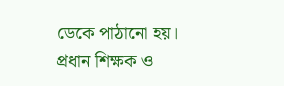ডেকে পাঠানো হয়। প্রধান শিক্ষক ও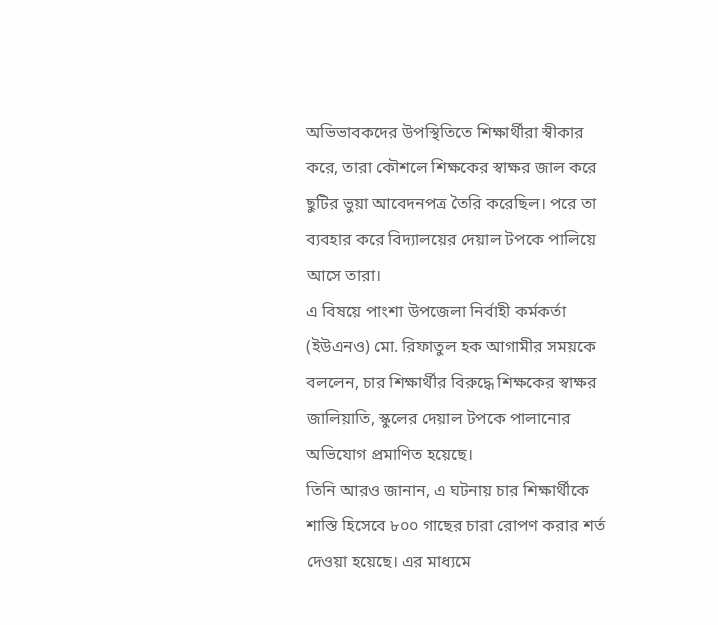অভিভাবকদের উপস্থিতিতে শিক্ষার্থীরা স্বীকার করে, তারা কৌশলে শিক্ষকের স্বাক্ষর জাল করে ছুটির ভুয়া আবেদনপত্র তৈরি করেছিল। পরে তা ব্যবহার করে বিদ্যালয়ের দেয়াল টপকে পালিয়ে আসে তারা।
এ বিষয়ে পাংশা উপজেলা নির্বাহী কর্মকর্তা (ইউএনও) মো. রিফাতুল হক আগামীর সময়কে বললেন, চার শিক্ষার্থীর বিরুদ্ধে শিক্ষকের স্বাক্ষর জালিয়াতি, স্কুলের দেয়াল টপকে পালানোর অভিযোগ প্রমাণিত হয়েছে।
তিনি আরও জানান, এ ঘটনায় চার শিক্ষার্থীকে শাস্তি হিসেবে ৮০০ গাছের চারা রোপণ করার শর্ত দেওয়া হয়েছে। এর মাধ্যমে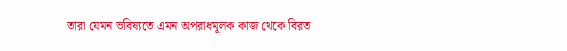তারা যেমন ভবিষ্যতে এমন অপরাধমূলক কাজ থেকে বিরত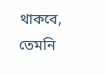থাকবে, তেমনি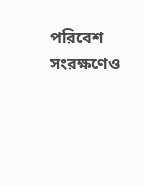পরিবেশ সংরক্ষণেও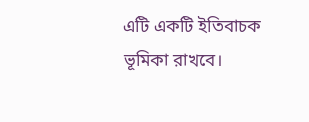এটি একটি ইতিবাচক ভূমিকা রাখবে।